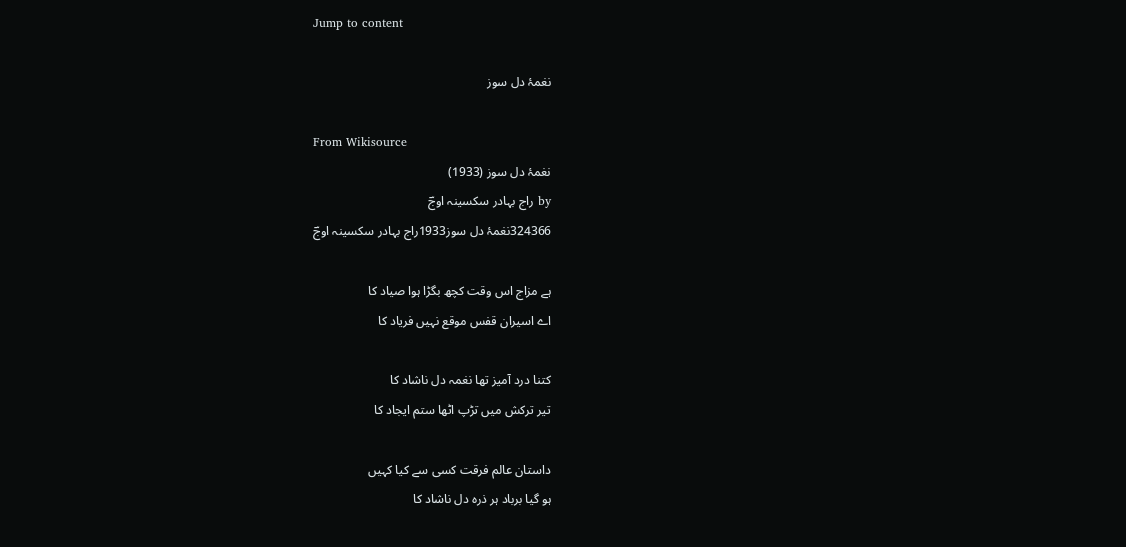Jump to content

نغمۂ دل سوز

From Wikisource
نغمۂ دل سوز (1933)
by راج بہادر سکسینہ اوجؔ
324366نغمۂ دل سوز1933راج بہادر سکسینہ اوجؔ

ہے مزاج اس وقت کچھ بگڑا ہوا صیاد کا
اے اسیران قفس موقع نہیں فریاد کا

کتنا درد آمیز تھا نغمہ دل ناشاد کا
تیر ترکش میں تڑپ اٹھا ستم ایجاد کا

داستان‌ عالم فرقت کسی سے کیا کہیں
ہو گیا برباد ہر ذرہ دل ناشاد کا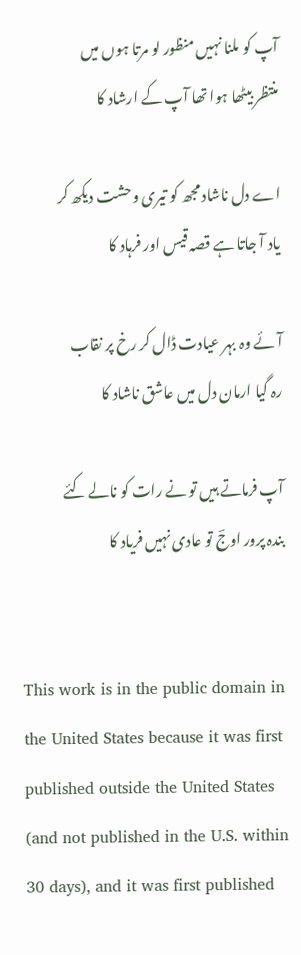آپ کو ملنا نہیں منظور لو مرتا ہوں میں
منتظر بیٹھا ہوا تھا آپ کے ارشاد کا

اے دل ناشاد مجھ کو تیری وحشت دیکھ کر
یاد آ جاتا ہے قصہ قیس اور فرہاد کا

آئے وہ بہر عیادت ڈال کر رخ پر نقاب
رہ گیا ارمان دل میں عاشق ناشاد کا

آپ فرماتے ہیں تو نے رات کو نالے کئے
بندہ پرور اوجؔ تو عادی نہیں فریاد کا


This work is in the public domain in the United States because it was first published outside the United States (and not published in the U.S. within 30 days), and it was first published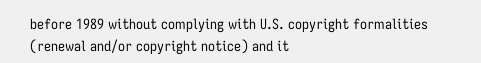before 1989 without complying with U.S. copyright formalities (renewal and/or copyright notice) and it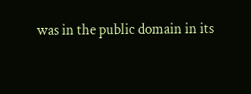was in the public domain in its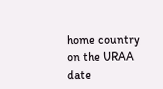home country on the URAA date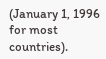(January 1, 1996 for most countries).